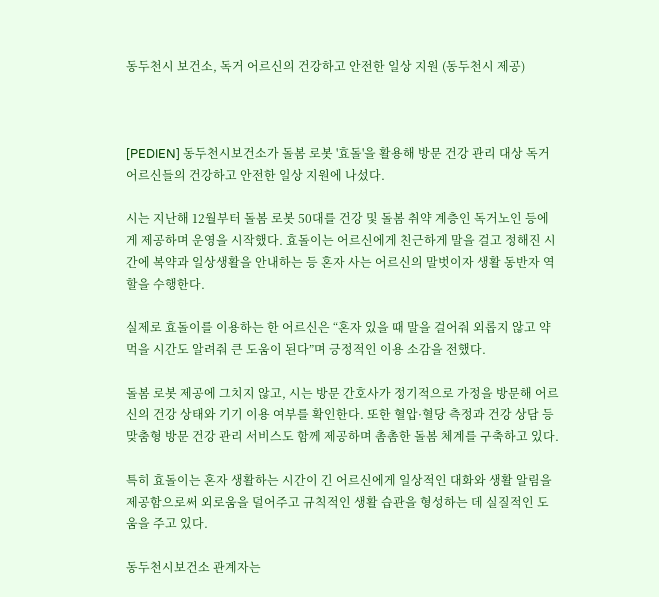동두천시 보건소, 독거 어르신의 건강하고 안전한 일상 지원 (동두천시 제공)



[PEDIEN] 동두천시보건소가 돌봄 로봇 '효돌'을 활용해 방문 건강 관리 대상 독거 어르신들의 건강하고 안전한 일상 지원에 나섰다.

시는 지난해 12월부터 돌봄 로봇 50대를 건강 및 돌봄 취약 계층인 독거노인 등에게 제공하며 운영을 시작했다. 효돌이는 어르신에게 친근하게 말을 걸고 정해진 시간에 복약과 일상생활을 안내하는 등 혼자 사는 어르신의 말벗이자 생활 동반자 역할을 수행한다.

실제로 효돌이를 이용하는 한 어르신은 “혼자 있을 때 말을 걸어줘 외롭지 않고 약 먹을 시간도 알려줘 큰 도움이 된다”며 긍정적인 이용 소감을 전했다.

돌봄 로봇 제공에 그치지 않고, 시는 방문 간호사가 정기적으로 가정을 방문해 어르신의 건강 상태와 기기 이용 여부를 확인한다. 또한 혈압·혈당 측정과 건강 상담 등 맞춤형 방문 건강 관리 서비스도 함께 제공하며 촘촘한 돌봄 체계를 구축하고 있다.

특히 효돌이는 혼자 생활하는 시간이 긴 어르신에게 일상적인 대화와 생활 알림을 제공함으로써 외로움을 덜어주고 규칙적인 생활 습관을 형성하는 데 실질적인 도움을 주고 있다.

동두천시보건소 관계자는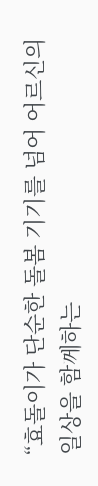“효돌이가 단순한 돌봄 기기를 넘어 어르신의 일상을 함께하는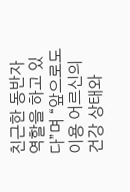친근한 동반자 역할을 하고 있다”며 “앞으로도 이용 어르신의 건강 상태와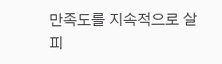만족도를 지속적으로 살피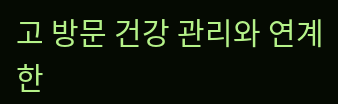고 방문 건강 관리와 연계한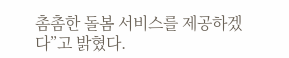촘촘한 돌봄 서비스를 제공하겠다”고 밝혔다.